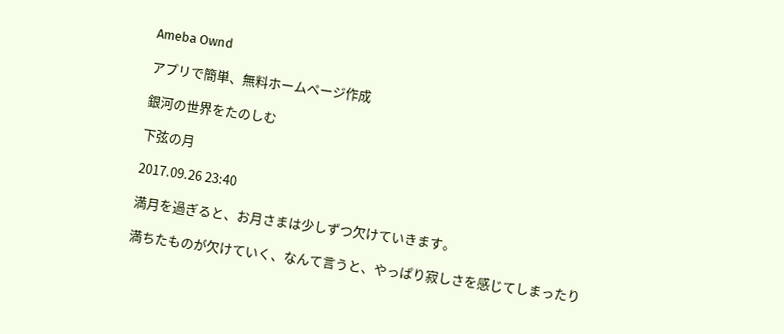Ameba Ownd

アプリで簡単、無料ホームページ作成

銀河の世界をたのしむ

下弦の月

2017.09.26 23:40

満月を過ぎると、お月さまは少しずつ欠けていきます。

満ちたものが欠けていく、なんて言うと、やっぱり寂しさを感じてしまったり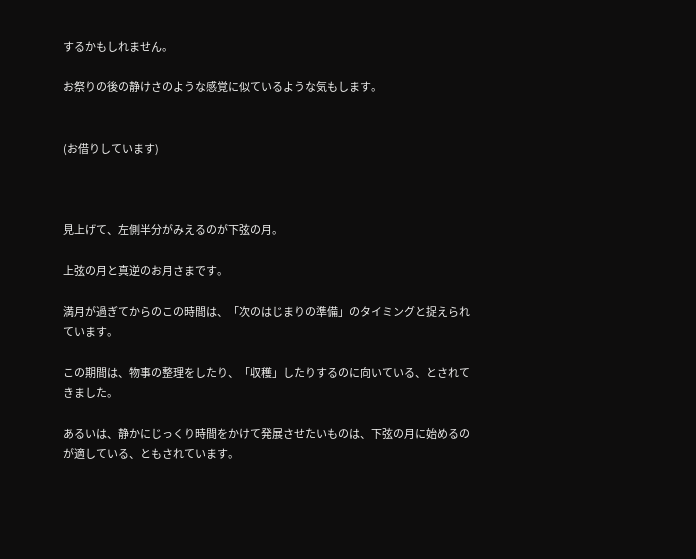するかもしれません。

お祭りの後の静けさのような感覚に似ているような気もします。


(お借りしています)



見上げて、左側半分がみえるのが下弦の月。

上弦の月と真逆のお月さまです。

満月が過ぎてからのこの時間は、「次のはじまりの準備」のタイミングと捉えられています。

この期間は、物事の整理をしたり、「収穫」したりするのに向いている、とされてきました。

あるいは、静かにじっくり時間をかけて発展させたいものは、下弦の月に始めるのが適している、ともされています。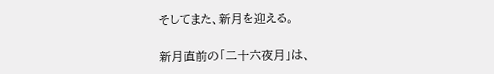そしてまた、新月を迎える。

新月直前の「二十六夜月」は、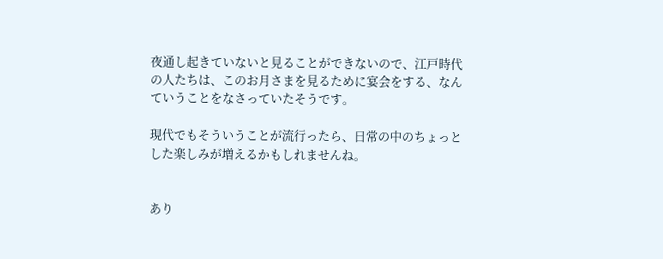夜通し起きていないと見ることができないので、江戸時代の人たちは、このお月さまを見るために宴会をする、なんていうことをなさっていたそうです。

現代でもそういうことが流行ったら、日常の中のちょっとした楽しみが増えるかもしれませんね。


あり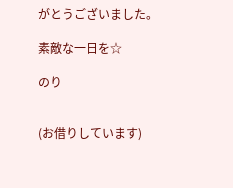がとうございました。

素敵な一日を☆

のり


(お借りしています)